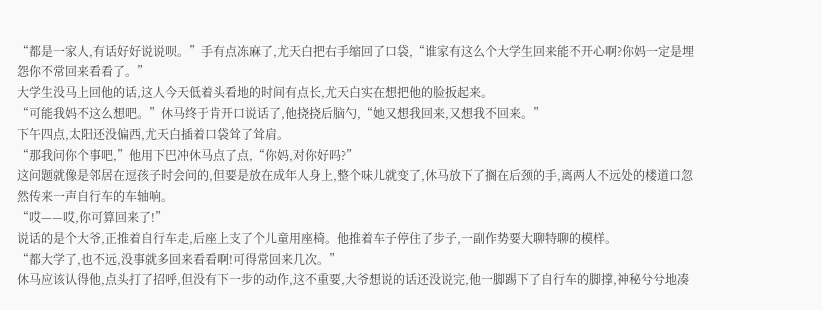“都是一家人,有话好好说说呗。”手有点冻麻了,尤天白把右手缩回了口袋,“谁家有这么个大学生回来能不开心啊?你妈一定是埋怨你不常回来看看了。”
大学生没马上回他的话,这人今天低着头看地的时间有点长,尤天白实在想把他的脸扳起来。
“可能我妈不这么想吧。”休马终于肯开口说话了,他挠挠后脑勺,“她又想我回来,又想我不回来。”
下午四点,太阳还没偏西,尤天白插着口袋耸了耸肩。
“那我问你个事吧,”他用下巴冲休马点了点,“你妈,对你好吗?”
这问题就像是邻居在逗孩子时会问的,但要是放在成年人身上,整个味儿就变了,休马放下了搁在后颈的手,离两人不远处的楼道口忽然传来一声自行车的车轴响。
“哎——哎,你可算回来了!”
说话的是个大爷,正推着自行车走,后座上支了个儿童用座椅。他推着车子停住了步子,一副作势要大聊特聊的模样。
“都大学了,也不远,没事就多回来看看啊!可得常回来几次。”
休马应该认得他,点头打了招呼,但没有下一步的动作,这不重要,大爷想说的话还没说完,他一脚踢下了自行车的脚撑,神秘兮兮地凑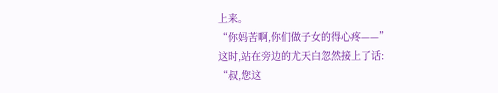上来。
“你妈苦啊,你们做子女的得心疼——”
这时,站在旁边的尤天白忽然接上了话:
“叔,您这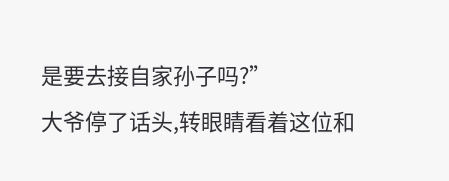是要去接自家孙子吗?”
大爷停了话头,转眼睛看着这位和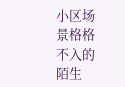小区场景格格不入的陌生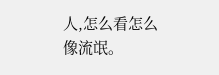人,怎么看怎么像流氓。